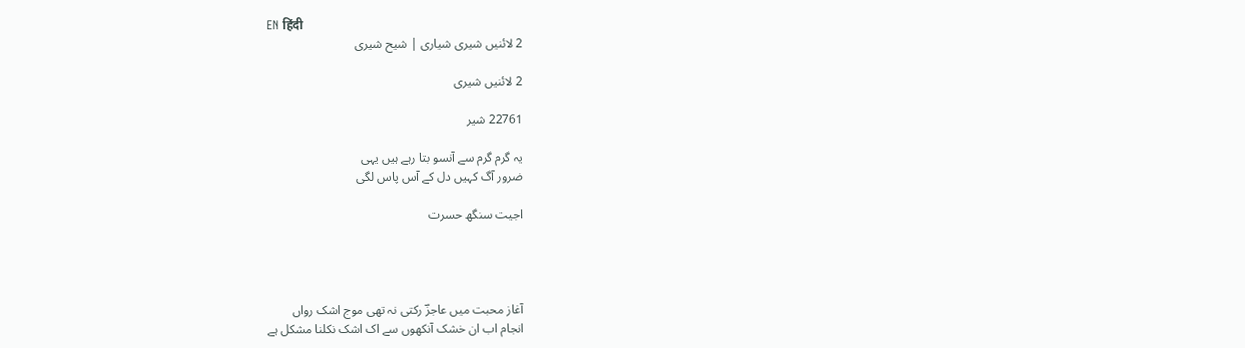EN हिंदी
2 لائنیں شیری شیاری | شیح شیری

2 لائنیں شیری

22761 شیر

یہ گرم گرم سے آنسو بتا رہے ہیں یہی
ضرور آگ کہیں دل کے آس پاس لگی

اجیت سنگھ حسرت




آغاز محبت میں عاجزؔ رکتی نہ تھی موج اشک رواں
انجام اب ان خشک آنکھوں سے اک اشک نکلنا مشکل ہے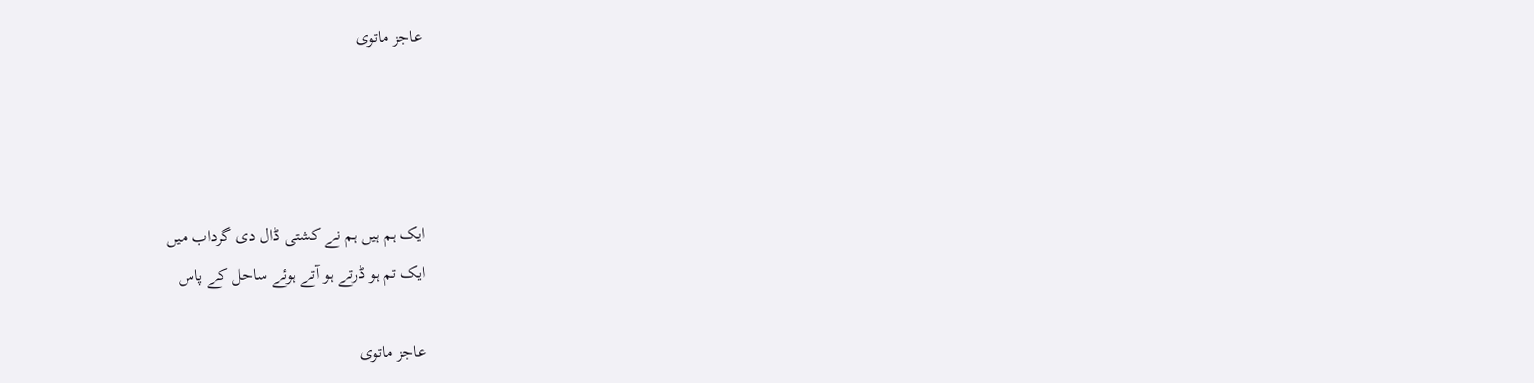عاجز ماتوی




ایک ہم ہیں ہم نے کشتی ڈال دی گرداب میں
ایک تم ہو ڈرتے ہو آتے ہوئے ساحل کے پاس

عاجز ماتوی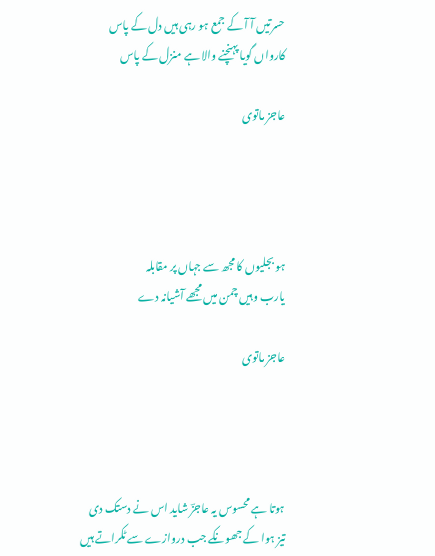حسرتیں آ آ کے جمع ہو رہی ہیں دل کے پاس
کارواں گویا پہنچنے والا ہے منزل کے پاس

عاجز ماتوی




ہو بجلیوں کا مجھ سے جہاں پر مقابلہ
یارب وہیں چمن میں مجھے آشیانہ دے

عاجز ماتوی




ہوتا ہے محسوس یہ عاجزؔ شاید اس نے دستک دی
تیز ہوا کے جھونکے جب دروازے سے ٹکراتے ہیں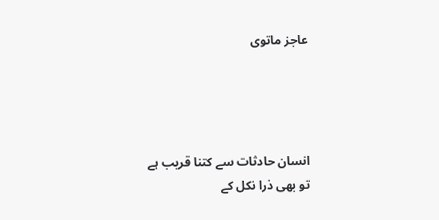عاجز ماتوی




انسان حادثات سے کتنا قریب ہے
تو بھی ذرا نکل کے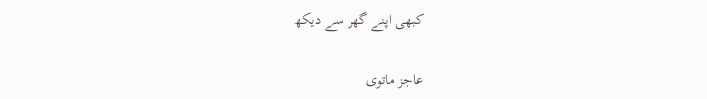کبھی اپنے گھر سے دیکھ

عاجز ماتوی